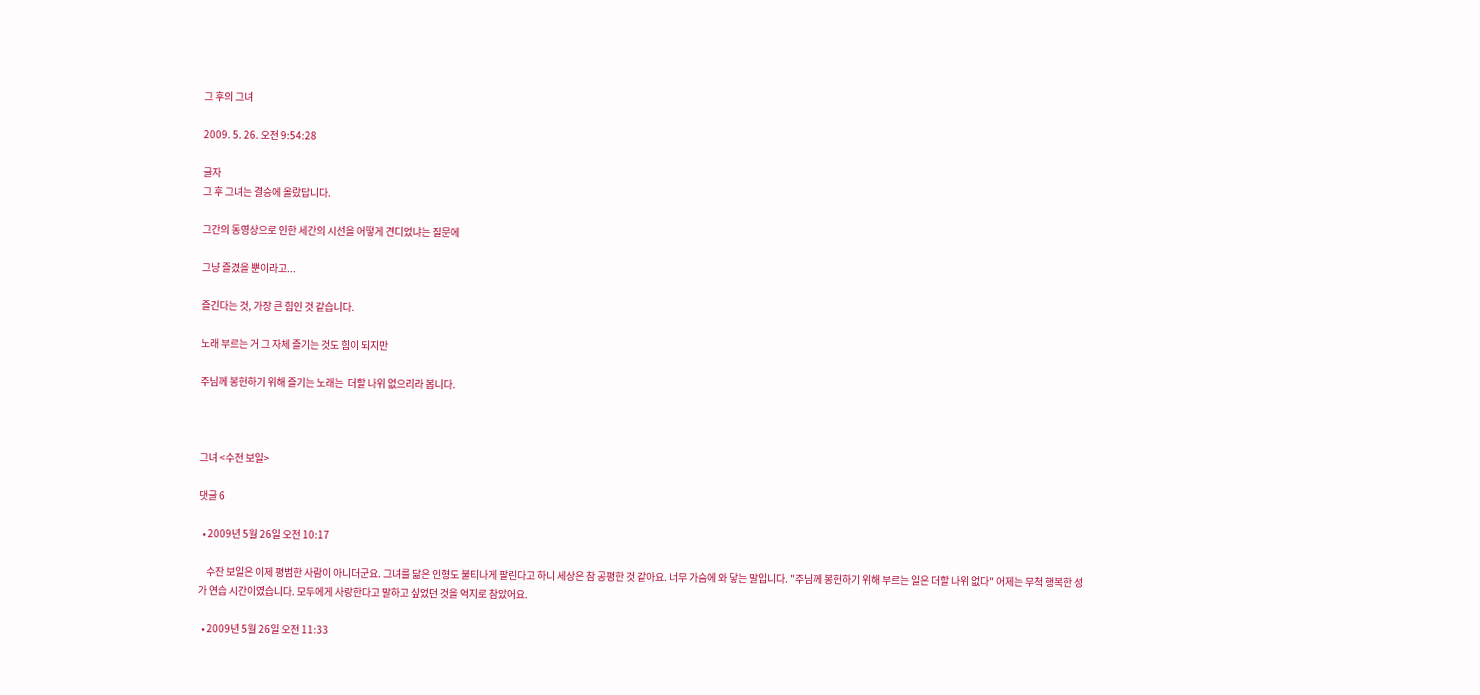그 후의 그녀

2009. 5. 26. 오전 9:54:28

글자
그 후 그녀는 결승에 올랐답니다.

그간의 동영상으로 인한 세간의 시선을 어떻게 견디었냐는 질문에

그냥 즐겼을 뿐이라고...

즐긴다는 것, 가장 큰 힘인 것 같습니다.

노래 부르는 거 그 자체 즐기는 것도 힘이 되지만

주님께 봉헌하기 위해 즐기는 노래는  더할 나위 없으리라 봅니다.



그녀 <수전 보일>

댓글 6

  • 2009년 5월 26일 오전 10:17

    수잔 보일은 이제 평범한 사람이 아니더군요. 그녀를 닮은 인형도 불티나게 팔린다고 하니 세상은 참 공평한 것 같아요. 너무 가슴에 와 닿는 말입니다. "주님께 봉헌하기 위해 부르는 일은 더할 나위 없다" 어제는 무척 행복한 성가 연습 시간이였습니다. 모두에게 사랑한다고 말하고 싶었던 것을 억지로 참았어요.

  • 2009년 5월 26일 오전 11:33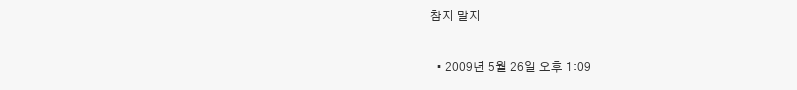참지 말지

  • 2009년 5월 26일 오후 1:09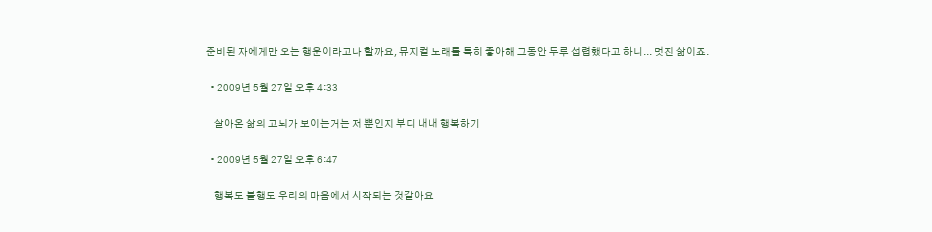준비된 자에게만 오는 행운이라고나 할까요, 뮤지컬 노래를 특히 좋아해 그동안 두루 섭렵했다고 하니... 멋진 삶이죠.

  • 2009년 5월 27일 오후 4:33

    살아온 삶의 고뇌가 보이는거는 저 뿐인지 부디 내내 행복하기

  • 2009년 5월 27일 오후 6:47

    행복도 불행도 우리의 마음에서 시작되는 것같아요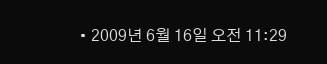• 2009년 6월 16일 오전 11:29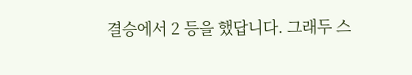결승에서 2 등을 했답니다. 그래두 스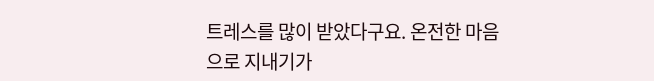트레스를 많이 받았다구요. 온전한 마음으로 지내기가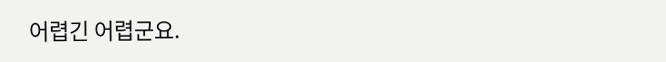어렵긴 어렵군요.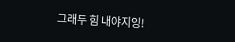그래두 힘 내야지잉!